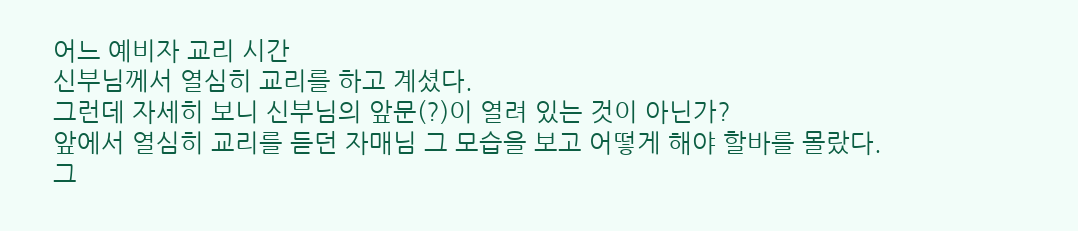어느 예비자 교리 시간
신부님께서 열심히 교리를 하고 계셨다.
그런데 자세히 보니 신부님의 앞문(?)이 열려 있는 것이 아닌가?
앞에서 열심히 교리를 듣던 자매님 그 모습을 보고 어떻게 해야 할바를 몰랐다.
그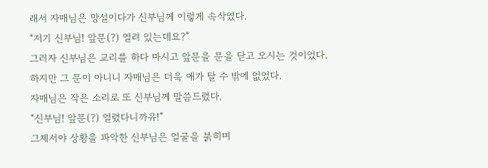래서 자매님은 망설이다가 신부님께 이렇게 속삭였다.
“저기 신부님! 앞문(?) 열려 있는데요?”
그러자 신부님은 교리를 하다 마시고 앞문을 문을 닫고 오시는 것이었다.
하지만 그 문이 아니니 자매님은 더욱 애가 탈 수 밖에 없었다.
자매님은 작은 소리로 또 신부님께 말씀드렸다.
“신부님! 앞문(?) 열렸다니까유!”
그제서야 상황을 파악한 신부님은 얼굴을 붉히며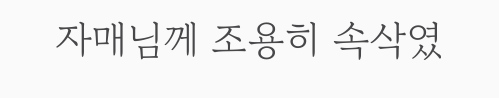자매님께 조용히 속삭였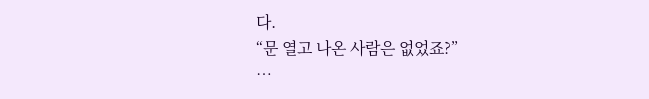다.
“문 열고 나온 사람은 없었죠?”
…